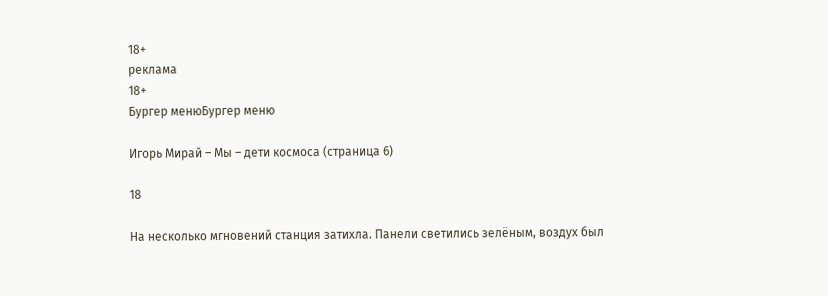18+
реклама
18+
Бургер менюБургер меню

Игорь Мирай – Мы – дети космоса (страница 6)

18

На несколько мгновений станция затихла. Панели светились зелёным, воздух был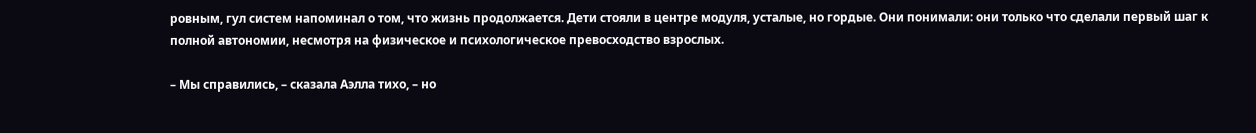ровным, гул систем напоминал о том, что жизнь продолжается. Дети стояли в центре модуля, усталые, но гордые. Они понимали: они только что сделали первый шаг к полной автономии, несмотря на физическое и психологическое превосходство взрослых.

– Мы справились, – сказала Аэлла тихо, – но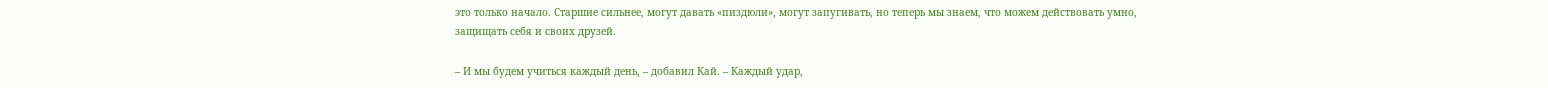это только начало. Старшие сильнее, могут давать «пиздюли», могут запугивать, но теперь мы знаем, что можем действовать умно, защищать себя и своих друзей.

– И мы будем учиться каждый день, – добавил Кай. – Каждый удар,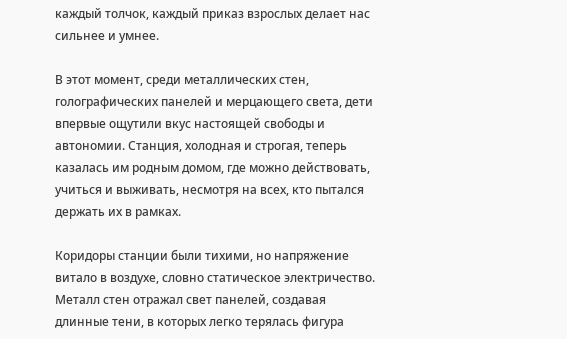каждый толчок, каждый приказ взрослых делает нас сильнее и умнее.

В этот момент, среди металлических стен, голографических панелей и мерцающего света, дети впервые ощутили вкус настоящей свободы и автономии. Станция, холодная и строгая, теперь казалась им родным домом, где можно действовать, учиться и выживать, несмотря на всех, кто пытался держать их в рамках.

Коридоры станции были тихими, но напряжение витало в воздухе, словно статическое электричество. Металл стен отражал свет панелей, создавая длинные тени, в которых легко терялась фигура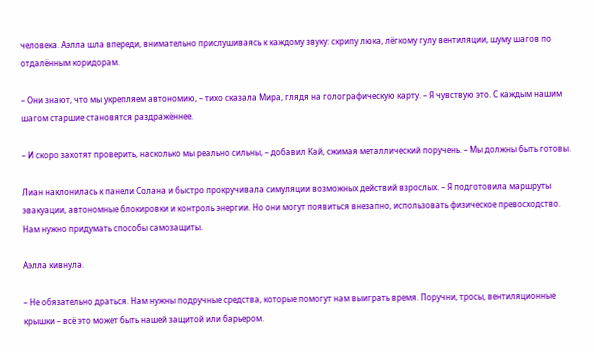человека. Аэлла шла впереди, внимательно прислушиваясь к каждому звуку: скрипу люка, лёгкому гулу вентиляции, шуму шагов по отдалённым коридорам.

– Они знают, что мы укрепляем автономию, – тихо сказала Мира, глядя на голографическую карту. – Я чувствую это. С каждым нашим шагом старшие становятся раздражённее.

– И скоро захотят проверить, насколько мы реально сильны, – добавил Кай, сжимая металлический поручень. – Мы должны быть готовы.

Лиан наклонилась к панели Солана и быстро прокручивала симуляции возможных действий взрослых. – Я подготовила маршруты эвакуации, автономные блокировки и контроль энергии. Но они могут появиться внезапно, использовать физическое превосходство. Нам нужно придумать способы самозащиты.

Аэлла кивнула.

– Не обязательно драться. Нам нужны подручные средства, которые помогут нам выиграть время. Поручни, тросы, вентиляционные крышки – всё это может быть нашей защитой или барьером.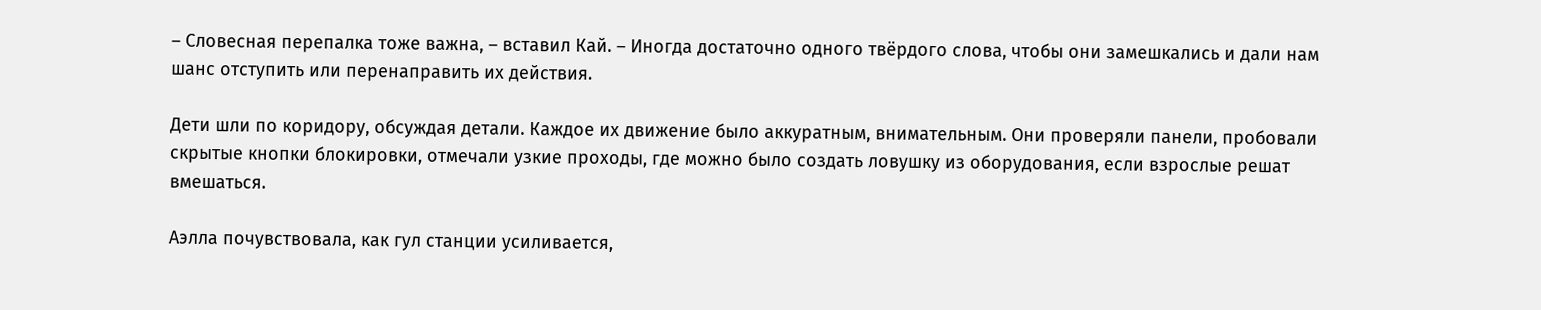– Словесная перепалка тоже важна, – вставил Кай. – Иногда достаточно одного твёрдого слова, чтобы они замешкались и дали нам шанс отступить или перенаправить их действия.

Дети шли по коридору, обсуждая детали. Каждое их движение было аккуратным, внимательным. Они проверяли панели, пробовали скрытые кнопки блокировки, отмечали узкие проходы, где можно было создать ловушку из оборудования, если взрослые решат вмешаться.

Аэлла почувствовала, как гул станции усиливается,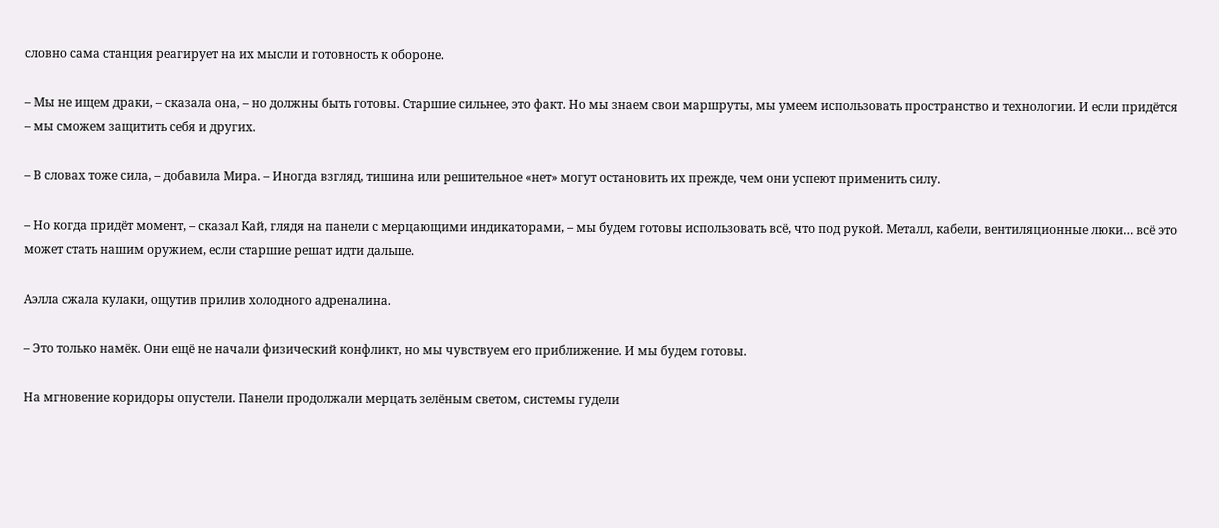словно сама станция реагирует на их мысли и готовность к обороне.

– Мы не ищем драки, – сказала она, – но должны быть готовы. Старшие сильнее, это факт. Но мы знаем свои маршруты, мы умеем использовать пространство и технологии. И если придётся – мы сможем защитить себя и других.

– В словах тоже сила, – добавила Мира. – Иногда взгляд, тишина или решительное «нет» могут остановить их прежде, чем они успеют применить силу.

– Но когда придёт момент, – сказал Кай, глядя на панели с мерцающими индикаторами, – мы будем готовы использовать всё, что под рукой. Металл, кабели, вентиляционные люки… всё это может стать нашим оружием, если старшие решат идти дальше.

Аэлла сжала кулаки, ощутив прилив холодного адреналина.

– Это только намёк. Они ещё не начали физический конфликт, но мы чувствуем его приближение. И мы будем готовы.

На мгновение коридоры опустели. Панели продолжали мерцать зелёным светом, системы гудели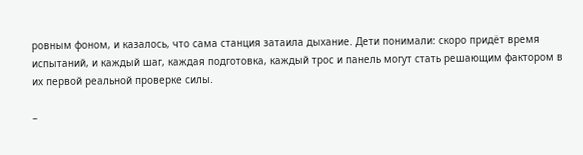ровным фоном, и казалось, что сама станция затаила дыхание. Дети понимали: скоро придёт время испытаний, и каждый шаг, каждая подготовка, каждый трос и панель могут стать решающим фактором в их первой реальной проверке силы.

–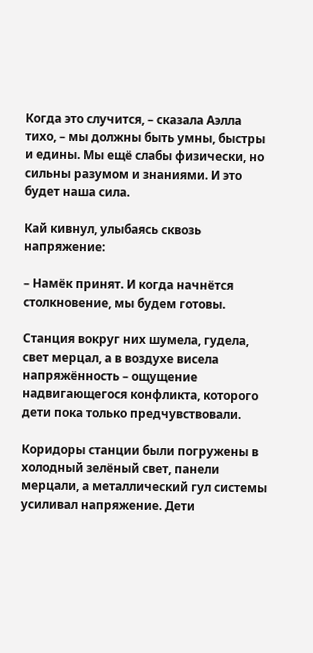Когда это случится, – сказала Аэлла тихо, – мы должны быть умны, быстры и едины. Мы ещё слабы физически, но сильны разумом и знаниями. И это будет наша сила.

Кай кивнул, улыбаясь сквозь напряжение:

– Намёк принят. И когда начнётся столкновение, мы будем готовы.

Станция вокруг них шумела, гудела, свет мерцал, а в воздухе висела напряжённость – ощущение надвигающегося конфликта, которого дети пока только предчувствовали.

Коридоры станции были погружены в холодный зелёный свет, панели мерцали, а металлический гул системы усиливал напряжение. Дети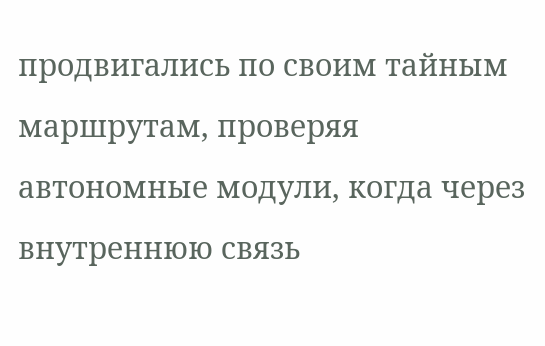продвигались по своим тайным маршрутам, проверяя автономные модули, когда через внутреннюю связь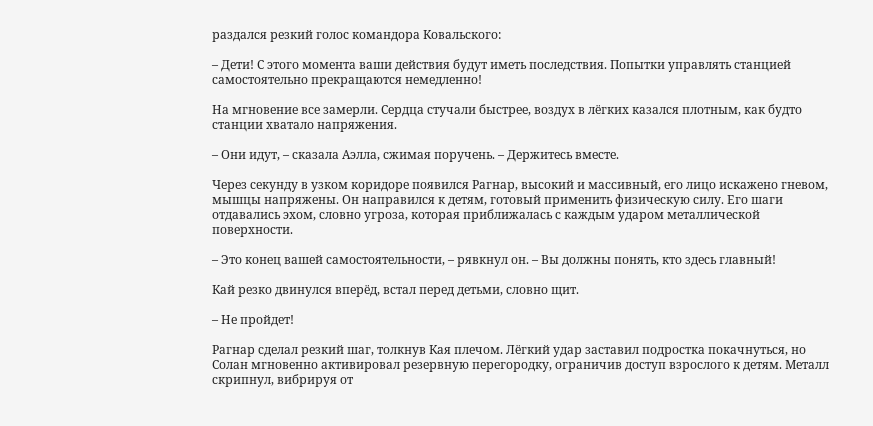раздался резкий голос командора Ковальского:

– Дети! С этого момента ваши действия будут иметь последствия. Попытки управлять станцией самостоятельно прекращаются немедленно!

На мгновение все замерли. Сердца стучали быстрее, воздух в лёгких казался плотным, как будто станции хватало напряжения.

– Они идут, – сказала Аэлла, сжимая поручень. – Держитесь вместе.

Через секунду в узком коридоре появился Рагнар, высокий и массивный, его лицо искажено гневом, мышцы напряжены. Он направился к детям, готовый применить физическую силу. Его шаги отдавались эхом, словно угроза, которая приближалась с каждым ударом металлической поверхности.

– Это конец вашей самостоятельности, – рявкнул он. – Вы должны понять, кто здесь главный!

Кай резко двинулся вперёд, встал перед детьми, словно щит.

– Не пройдет!

Рагнар сделал резкий шаг, толкнув Кая плечом. Лёгкий удар заставил подростка покачнуться, но Солан мгновенно активировал резервную перегородку, ограничив доступ взрослого к детям. Металл скрипнул, вибрируя от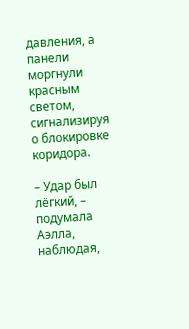давления, а панели моргнули красным светом, сигнализируя о блокировке коридора.

– Удар был лёгкий, – подумала Аэлла, наблюдая,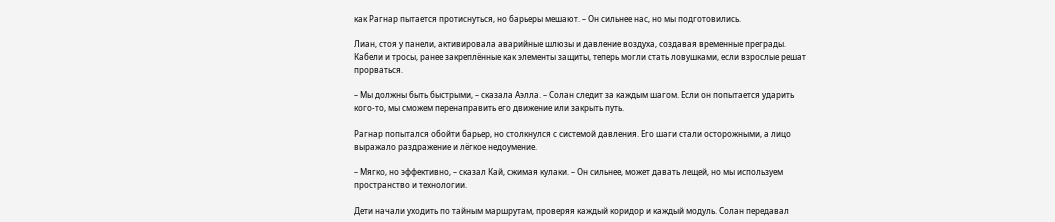как Рагнар пытается протиснуться, но барьеры мешают. – Он сильнее нас, но мы подготовились.

Лиан, стоя у панели, активировала аварийные шлюзы и давление воздуха, создавая временные преграды. Кабели и тросы, ранее закреплённые как элементы защиты, теперь могли стать ловушками, если взрослые решат прорваться.

– Мы должны быть быстрыми, – сказала Аэлла. – Солан следит за каждым шагом. Если он попытается ударить кого-то, мы сможем перенаправить его движение или закрыть путь.

Рагнар попытался обойти барьер, но столкнулся с системой давления. Его шаги стали осторожными, а лицо выражало раздражение и лёгкое недоумение.

– Мягко, но эффективно, – сказал Кай, сжимая кулаки. – Он сильнее, может давать лещей, но мы используем пространство и технологии.

Дети начали уходить по тайным маршрутам, проверяя каждый коридор и каждый модуль. Солан передавал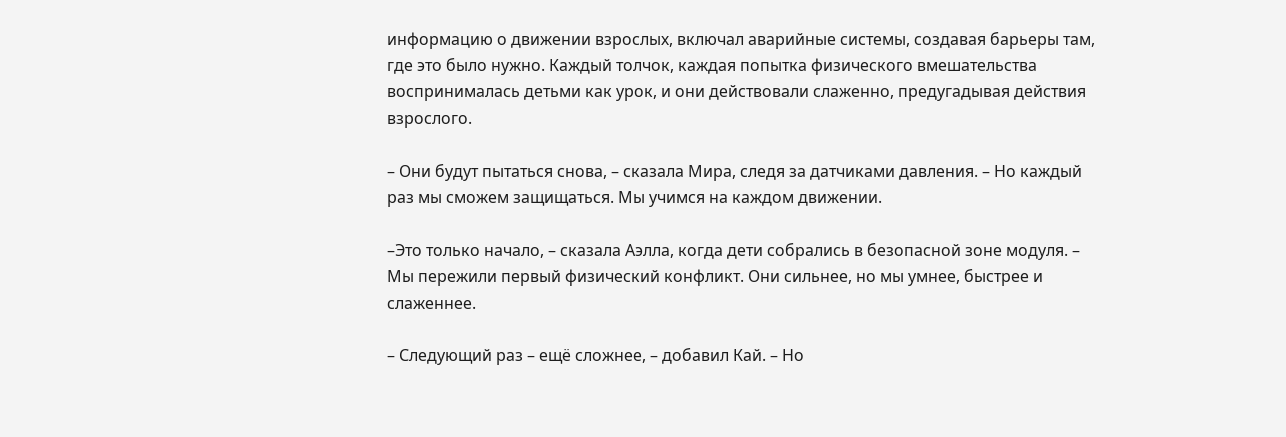информацию о движении взрослых, включал аварийные системы, создавая барьеры там, где это было нужно. Каждый толчок, каждая попытка физического вмешательства воспринималась детьми как урок, и они действовали слаженно, предугадывая действия взрослого.

– Они будут пытаться снова, – сказала Мира, следя за датчиками давления. – Но каждый раз мы сможем защищаться. Мы учимся на каждом движении.

–Это только начало, – сказала Аэлла, когда дети собрались в безопасной зоне модуля. – Мы пережили первый физический конфликт. Они сильнее, но мы умнее, быстрее и слаженнее.

– Следующий раз – ещё сложнее, – добавил Кай. – Но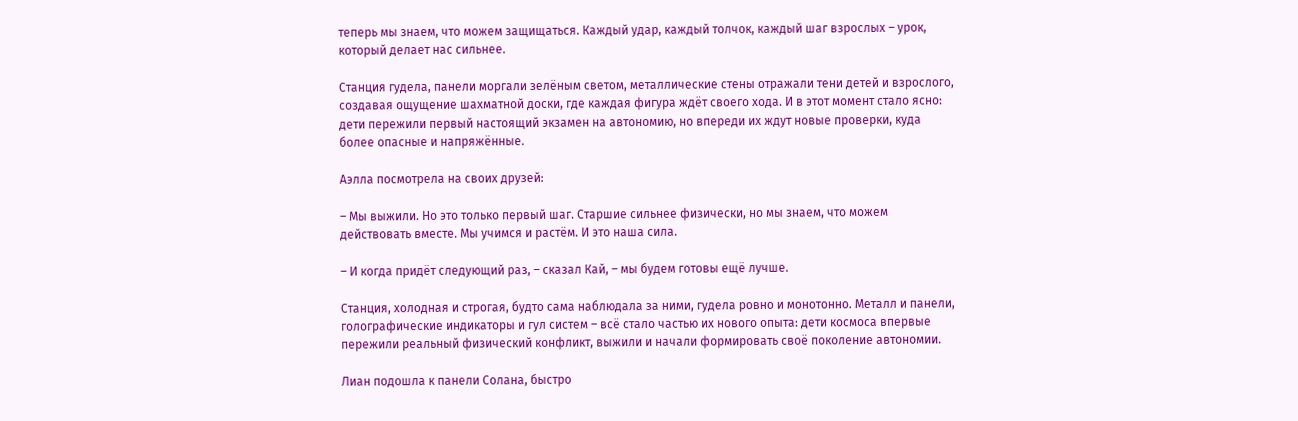теперь мы знаем, что можем защищаться. Каждый удар, каждый толчок, каждый шаг взрослых – урок, который делает нас сильнее.

Станция гудела, панели моргали зелёным светом, металлические стены отражали тени детей и взрослого, создавая ощущение шахматной доски, где каждая фигура ждёт своего хода. И в этот момент стало ясно: дети пережили первый настоящий экзамен на автономию, но впереди их ждут новые проверки, куда более опасные и напряжённые.

Аэлла посмотрела на своих друзей:

– Мы выжили. Но это только первый шаг. Старшие сильнее физически, но мы знаем, что можем действовать вместе. Мы учимся и растём. И это наша сила.

– И когда придёт следующий раз, – сказал Кай, – мы будем готовы ещё лучше.

Станция, холодная и строгая, будто сама наблюдала за ними, гудела ровно и монотонно. Металл и панели, голографические индикаторы и гул систем – всё стало частью их нового опыта: дети космоса впервые пережили реальный физический конфликт, выжили и начали формировать своё поколение автономии.

Лиан подошла к панели Солана, быстро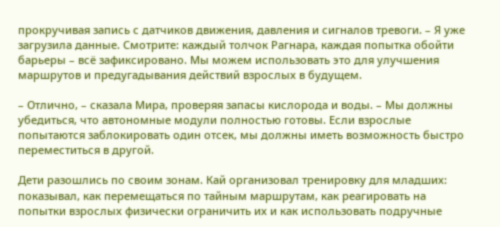прокручивая запись с датчиков движения, давления и сигналов тревоги. – Я уже загрузила данные. Смотрите: каждый толчок Рагнара, каждая попытка обойти барьеры – всё зафиксировано. Мы можем использовать это для улучшения маршрутов и предугадывания действий взрослых в будущем.

– Отлично, – сказала Мира, проверяя запасы кислорода и воды. – Мы должны убедиться, что автономные модули полностью готовы. Если взрослые попытаются заблокировать один отсек, мы должны иметь возможность быстро переместиться в другой.

Дети разошлись по своим зонам. Кай организовал тренировку для младших: показывал, как перемещаться по тайным маршрутам, как реагировать на попытки взрослых физически ограничить их и как использовать подручные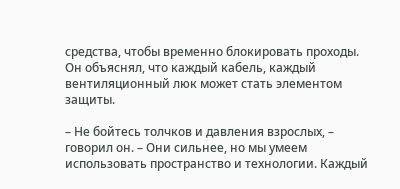средства, чтобы временно блокировать проходы. Он объяснял, что каждый кабель, каждый вентиляционный люк может стать элементом защиты.

– Не бойтесь толчков и давления взрослых, – говорил он. – Они сильнее, но мы умеем использовать пространство и технологии. Каждый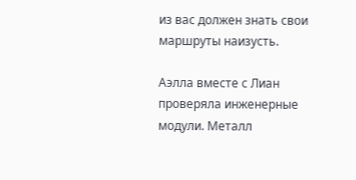из вас должен знать свои маршруты наизусть.

Аэлла вместе с Лиан проверяла инженерные модули. Металл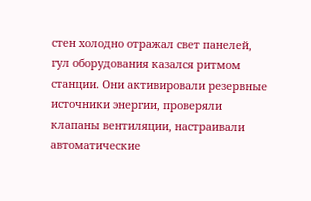стен холодно отражал свет панелей, гул оборудования казался ритмом станции. Они активировали резервные источники энергии, проверяли клапаны вентиляции, настраивали автоматические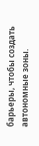барьеры, чтобы создать автономные зоны.